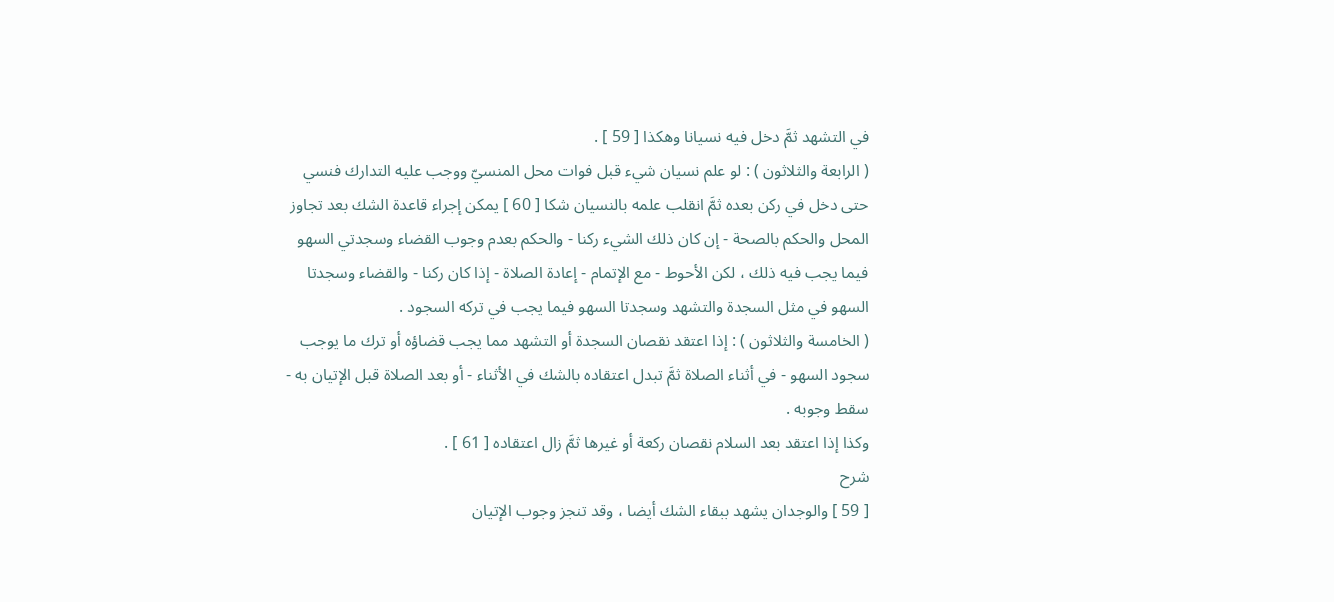في التشهد ثمَّ دخل فيه نسيانا وهكذا [ 59 ] .
( الرابعة والثلاثون ) : لو علم نسيان شيء قبل فوات محل المنسيّ ووجب عليه التدارك فنسي حتى دخل في ركن بعده ثمَّ انقلب علمه بالنسيان شكا [ 60 ] يمكن إجراء قاعدة الشك بعد تجاوز المحل والحكم بالصحة - إن كان ذلك الشيء ركنا - والحكم بعدم وجوب القضاء وسجدتي السهو فيما يجب فيه ذلك ، لكن الأحوط - مع الإتمام - إعادة الصلاة - إذا كان ركنا - والقضاء وسجدتا السهو في مثل السجدة والتشهد وسجدتا السهو فيما يجب في تركه السجود .
( الخامسة والثلاثون ) : إذا اعتقد نقصان السجدة أو التشهد مما يجب قضاؤه أو ترك ما يوجب سجود السهو - في أثناء الصلاة ثمَّ تبدل اعتقاده بالشك في الأثناء - أو بعد الصلاة قبل الإتيان به - سقط وجوبه .
وكذا إذا اعتقد بعد السلام نقصان ركعة أو غيرها ثمَّ زال اعتقاده [ 61 ] .
شرح
[ 59 ] والوجدان يشهد ببقاء الشك أيضا ، وقد تنجز وجوب الإتيان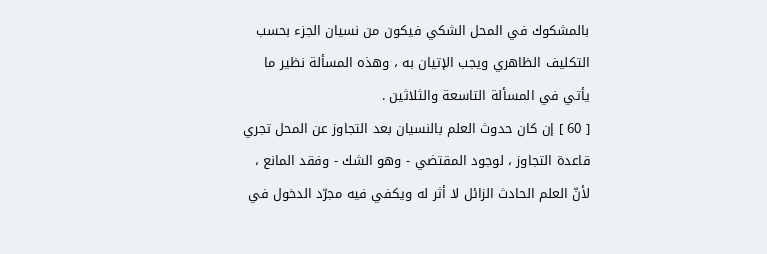بالمشكوك في المحل الشكي فيكون من نسيان الجزء بحسب التكليف الظاهري ويجب الإتيان به ، وهذه المسألة نظير ما يأتي في المسألة التاسعة والثلاثين .
[ 60 ] إن كان حدوث العلم بالنسيان بعد التجاوز عن المحل تجري قاعدة التجاوز ، لوجود المقتضي - وهو الشك - وفقد المانع ، لأنّ العلم الحادث الزائل لا أثر له ويكفي فيه مجرّد الدخول في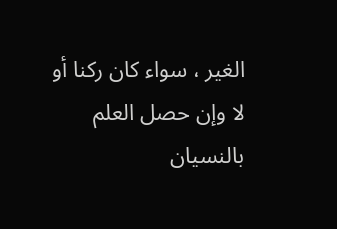الغير ، سواء كان ركنا أو لا وإن حصل العلم بالنسيان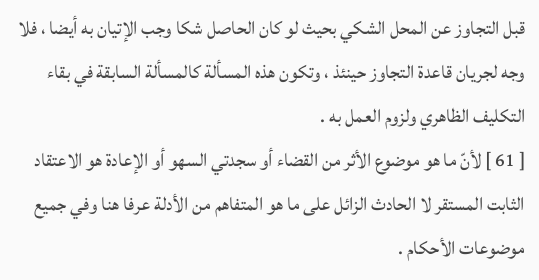قبل التجاوز عن المحل الشكي بحيث لو كان الحاصل شكا وجب الإتيان به أيضا ، فلا وجه لجريان قاعدة التجاوز حينئذ ، وتكون هذه المسألة كالمسألة السابقة في بقاء التكليف الظاهري ولزوم العمل به .
[ 61 ] لأنّ ما هو موضوع الأثر من القضاء أو سجدتي السهو أو الإعادة هو الاعتقاد الثابت المستقر لا الحادث الزائل على ما هو المتفاهم من الأدلة عرفا هنا وفي جميع موضوعات الأحكام .